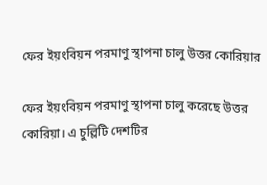ফের ইয়ংবিয়ন পরমাণু স্থাপনা চালু উত্তর কোরিয়ার

ফের ইয়ংবিয়ন পরমাণু স্থাপনা চালু করেছে উত্তর কোরিয়া। এ চুল্লিটি দেশটির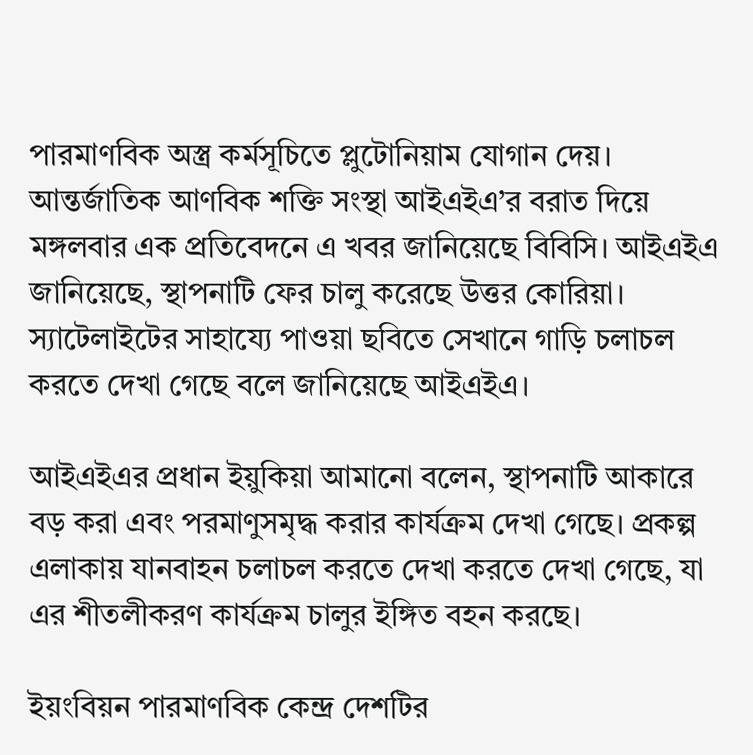পারমাণবিক অস্ত্র কর্মসূচিতে প্লুটোনিয়াম যোগান দেয়। আন্তর্জাতিক আণবিক শক্তি সংস্থা আইএইএ’র বরাত দিয়ে মঙ্গলবার এক প্রতিবেদনে এ খবর জানিয়েছে বিবিসি। আইএইএ জানিয়েছে, স্থাপনাটি ফের চালু করেছে উত্তর কোরিয়া। স্যাটেলাইটের সাহায্যে পাওয়া ছবিতে সেখানে গাড়ি চলাচল করতে দেখা গেছে বলে জানিয়েছে আইএইএ।

আইএইএর প্রধান ইয়ুকিয়া আমানো বলেন, স্থাপনাটি আকারে বড় করা এবং পরমাণুসমৃদ্ধ করার কার্যক্রম দেখা গেছে। প্রকল্প এলাকায় যানবাহন চলাচল করতে দেখা করতে দেখা গেছে, যা এর শীতলীকরণ কার্যক্রম চালুর ইঙ্গিত বহন করছে।

ইয়ংবিয়ন পারমাণবিক কেন্দ্র দেশটির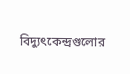বিদ্যুৎকেন্দ্রগুলোর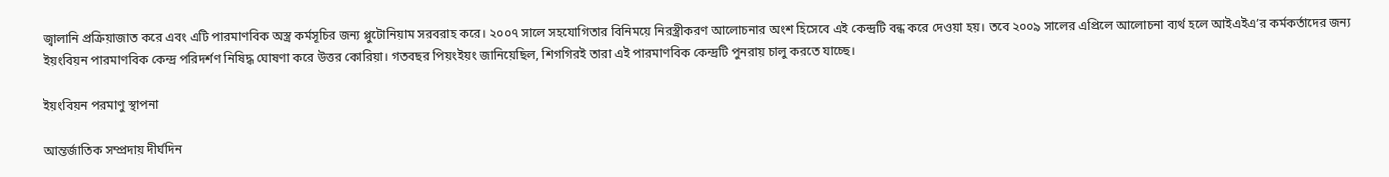জ্বালানি প্রক্রিয়াজাত করে এবং এটি পারমাণবিক অস্ত্র কর্মসূচির জন্য প্লুটোনিয়াম সরবরাহ করে। ২০০৭ সালে সহযোগিতার বিনিময়ে নিরস্ত্রীকরণ আলোচনার অংশ হিসেবে এই কেন্দ্রটি বন্ধ করে দেওয়া হয়। তবে ২০০৯ সালের এপ্রিলে আলোচনা ব্যর্থ হলে আইএইএ’র কর্মকর্তাদের জন্য ইয়ংবিয়ন পারমাণবিক কেন্দ্র পরিদর্শণ নিষিদ্ধ ঘোষণা করে উত্তর কোরিয়া। গতবছর পিয়ংইয়ং জানিয়েছিল, শিগগিরই তারা এই পারমাণবিক কেন্দ্রটি পুনরায় চালু করতে যাচ্ছে।

ইয়ংবিয়ন পরমাণু স্থাপনা

আন্তর্জাতিক সম্প্রদায় দীর্ঘদিন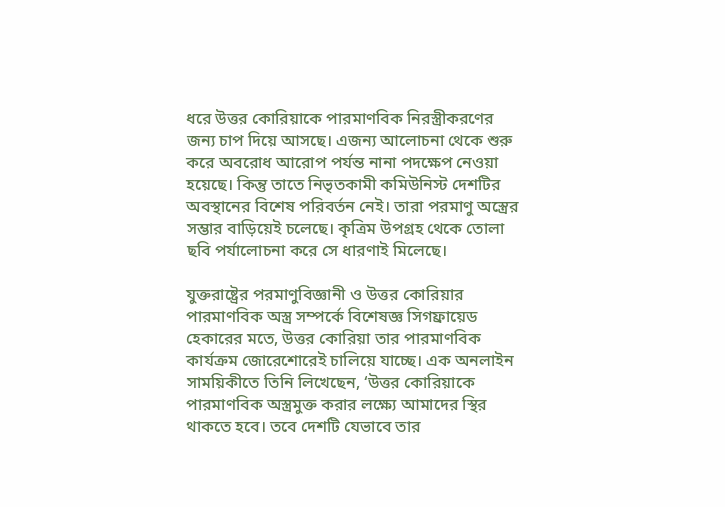ধরে উত্তর কোরিয়াকে পারমাণবিক নিরস্ত্রীকরণের জন্য চাপ দিয়ে আসছে। এজন্য আলোচনা থেকে শুরু করে অবরোধ আরোপ পর্যন্ত নানা পদক্ষেপ নেওয়া হয়েছে। কিন্তু তাতে নিভৃতকামী কমিউনিস্ট দেশটির অবস্থানের বিশেষ পরিবর্তন নেই। তারা পরমাণু অস্ত্রের সম্ভার বাড়িয়েই চলেছে। কৃত্রিম উপগ্রহ থেকে তোলা ছবি পর্যালোচনা করে সে ধারণাই মিলেছে।

যুক্তরাষ্ট্রের পরমাণুবিজ্ঞানী ও উত্তর কোরিয়ার পারমাণবিক অস্ত্র সম্পর্কে বিশেষজ্ঞ সিগফ্রায়েড হেকারের মতে, উত্তর কোরিয়া তার পারমাণবিক কার্যক্রম জোরেশোরেই চালিয়ে যাচ্ছে। এক অনলাইন সাময়িকীতে তিনি লিখেছেন, ‘উত্তর কোরিয়াকে পারমাণবিক অস্ত্রমুক্ত করার লক্ষ্যে আমাদের স্থির থাকতে হবে। তবে দেশটি যেভাবে তার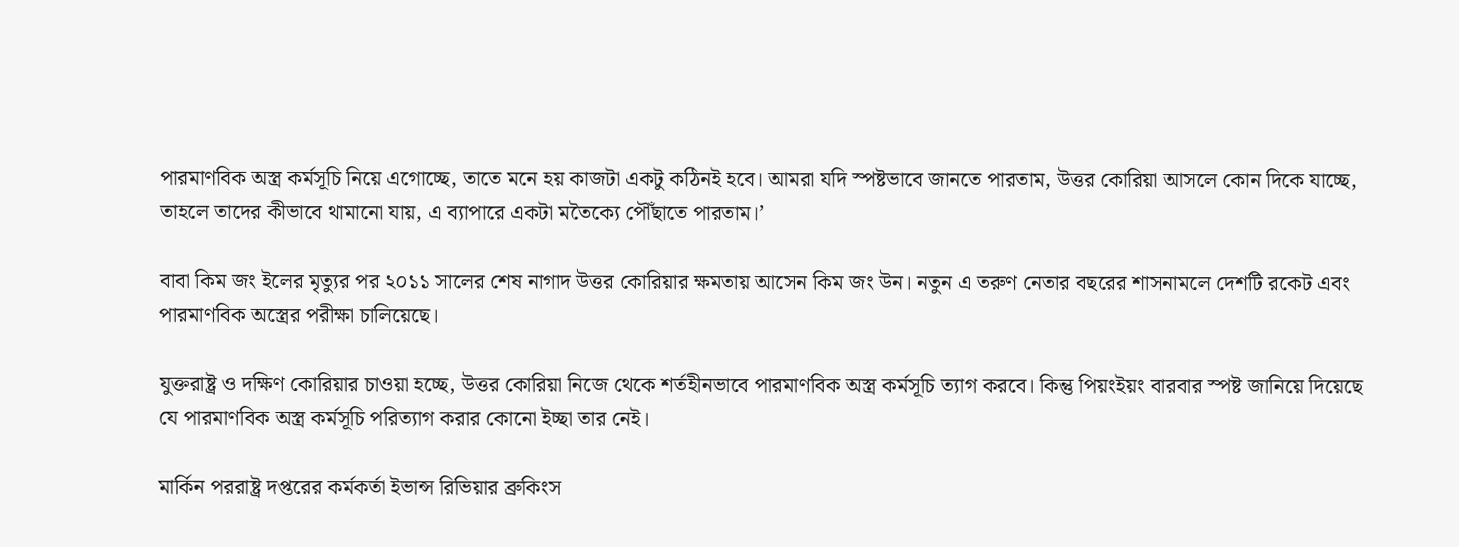পারমাণবিক অস্ত্র কর্মসূচি নিয়ে এগোচ্ছে, তাতে মনে হয় কাজটা একটু কঠিনই হবে। আমরা যদি স্পষ্টভাবে জানতে পারতাম, উত্তর কোরিয়া আসলে কোন দিকে যাচ্ছে, তাহলে তাদের কীভাবে থামানো যায়, এ ব্যাপারে একটা মতৈক্যে পৌঁছাতে পারতাম।’

বাবা কিম জং ইলের মৃত্যুর পর ২০১১ সালের শেষ নাগাদ উত্তর কোরিয়ার ক্ষমতায় আসেন কিম জং উন। নতুন এ তরুণ নেতার বছরের শাসনামলে দেশটি রকেট এবং পারমাণবিক অস্ত্রের পরীক্ষা চালিয়েছে।

যুক্তরাষ্ট্র ও দক্ষিণ কোরিয়ার চাওয়া হচ্ছে, উত্তর কোরিয়া নিজে থেকে শর্তহীনভাবে পারমাণবিক অস্ত্র কর্মসূচি ত্যাগ করবে। কিন্তু পিয়ংইয়ং বারবার স্পষ্ট জানিয়ে দিয়েছে যে পারমাণবিক অস্ত্র কর্মসূচি পরিত্যাগ করার কোনো ইচ্ছা তার নেই।

মার্কিন পররাষ্ট্র দপ্তরের কর্মকর্তা ইভান্স রিভিয়ার ব্রুকিংস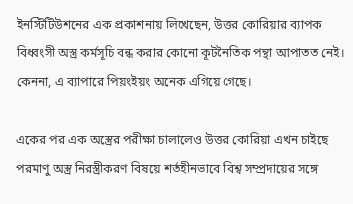ইনস্টিটিউশনের এক প্রকাশনায় লিখেছেন, উত্তর কোরিয়ার ব্যাপক বিধ্বংসী অস্ত্র কর্মসূচি বন্ধ করার কোনো কূটনৈতিক পন্থা আপাতত নেই। কেননা, এ ব্যাপারে পিয়ংইয়ং অনেক এগিয়ে গেছে।

একের পর এক অস্ত্রের পরীক্ষা চালালেও উত্তর কোরিয়া এখন চাইছে পরমাণু অস্ত্র নিরস্ত্রীকরণ বিষয়ে শর্তহীনভাবে বিশ্ব সম্প্রদায়ের সঙ্গে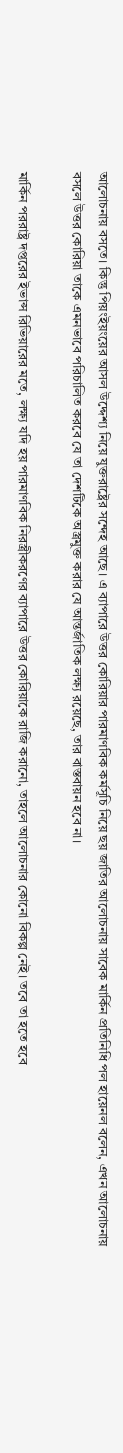আলোচনায় বসতে। কিন্তু পিয়ংইয়ংয়ের আসল উদ্দেশ্য নিয়ে যুক্তরাষ্ট্রের সন্দেহ আছে। এ ব্যাপারে উত্তর কোরিয়ার পারমাণবিক কর্মসূচি নিয়ে ছয় জাতির আলোচনায় সাবেক মার্কিন প্রতিনিধি পল হায়েনল বলেন, এখন আলোচনায় বসলে উত্তর কোরিয়া তাকে এমনভাবে পরিচালিত করবে যে তা দেশটিকে অস্ত্রমুক্ত করার যে আন্তর্জাতিক লক্ষ্য রয়েছে, তার বাস্তবায়ন হবে না।

মার্কিন পররাষ্ট্র দপ্তরের ইভান্স রিভিয়ারের মতে, লক্ষ্য যদি হয় পারমাণবিক নিরস্ত্রীকরণের ব্যাপারে উত্তর কোরিয়াকে রাজি করানো, তাহলে আলোচনার কোনো বিকল্প নেই। তবে তা হতে হবে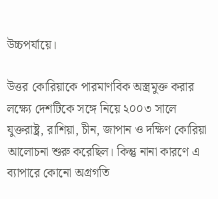উচ্চপর্যায়ে।

উত্তর কোরিয়াকে পারমাণবিক অস্ত্রমুক্ত করার লক্ষ্যে দেশটিকে সঙ্গে নিয়ে ২০০৩ সালে যুক্তরাষ্ট্র, রাশিয়া, চীন, জাপান ও দক্ষিণ কোরিয়া আলোচনা শুরু করেছিল। কিন্তু নানা কারণে এ ব্যাপারে কোনো অগ্রগতি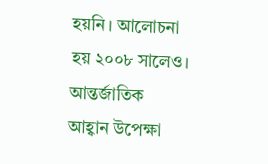হয়নি। আলোচনা হয় ২০০৮ সালেও। আন্তর্জাতিক আহ্বান উপেক্ষা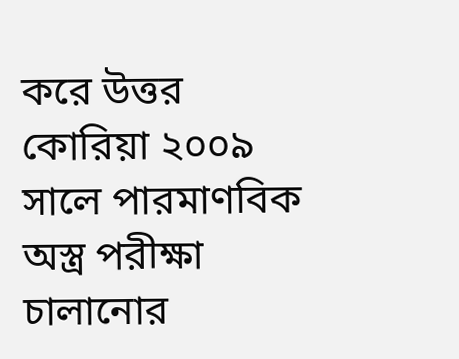করে উত্তর কোরিয়া ২০০৯ সালে পারমাণবিক অস্ত্র পরীক্ষা চালানোর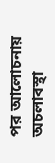পর আলোচনায় অচলাবস্থা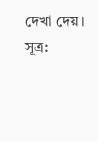দেখা দেয়। সূত্র: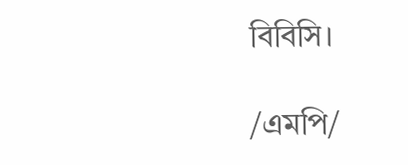বিবিসি।

/এমপি/